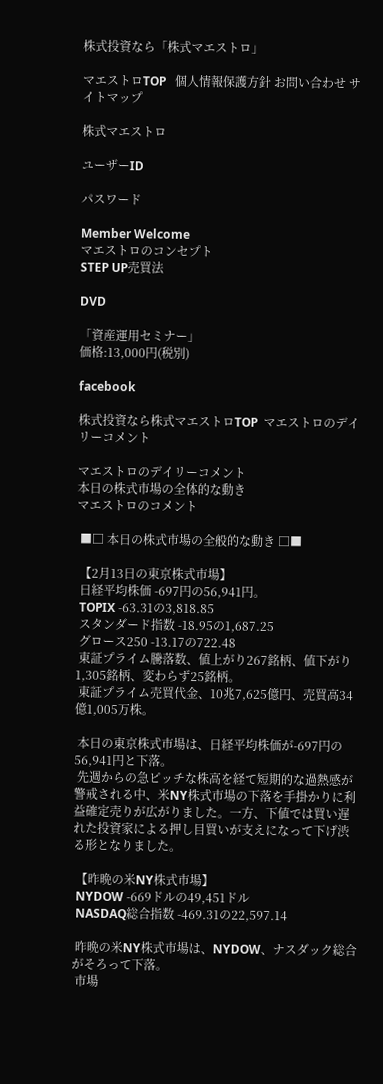株式投資なら「株式マエストロ」

マエストロTOP   個人情報保護方針 お問い合わせ サイトマップ

株式マエストロ

ユーザーID

パスワード

Member Welcome
マエストロのコンセプト
STEP UP売買法

DVD

「資産運用セミナー」
価格:13,000円(税別)

facebook

株式投資なら株式マエストロTOP  マエストロのデイリーコメント

マエストロのデイリーコメント
本日の株式市場の全体的な動き
マエストロのコメント

 ■□ 本日の株式市場の全般的な動き □■

 【2月13日の東京株式市場】
 日経平均株価 -697円の56,941円。
 TOPIX -63.31の3,818.85
 スタンダード指数 -18.95の1,687.25
 グロース250 -13.17の722.48
 東証プライム騰落数、値上がり267銘柄、値下がり1,305銘柄、変わらず25銘柄。
 東証プライム売買代金、10兆7,625億円、売買高34億1,005万株。

 本日の東京株式市場は、日経平均株価が-697円の56,941円と下落。
 先週からの急ピッチな株高を経て短期的な過熱感が警戒される中、米NY株式市場の下落を手掛かりに利益確定売りが広がりました。一方、下値では買い遅れた投資家による押し目買いが支えになって下げ渋る形となりました。

 【昨晩の米NY株式市場】
 NYDOW -669ドルの49,451ドル
 NASDAQ総合指数 -469.31の22,597.14

 昨晩の米NY株式市場は、NYDOW、ナスダック総合がそろって下落。
 市場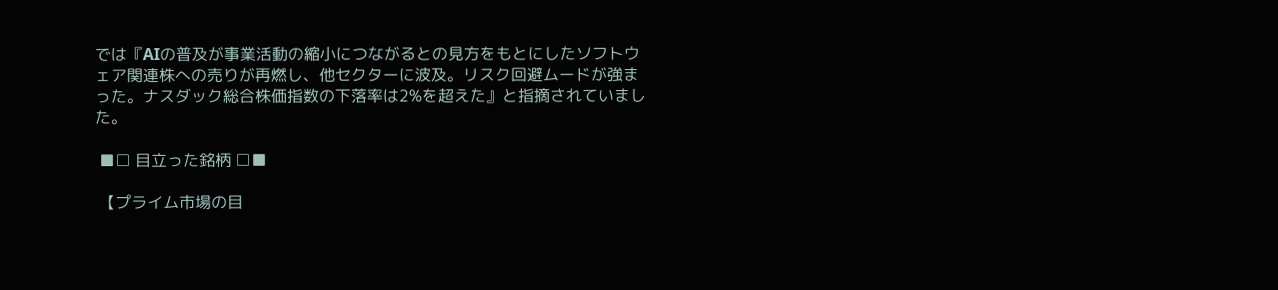では『AIの普及が事業活動の縮小につながるとの見方をもとにしたソフトウェア関連株への売りが再燃し、他セクターに波及。リスク回避ムードが強まった。ナスダック総合株価指数の下落率は2%を超えた』と指摘されていました。

 ■□ 目立った銘柄 □■

 【プライム市場の目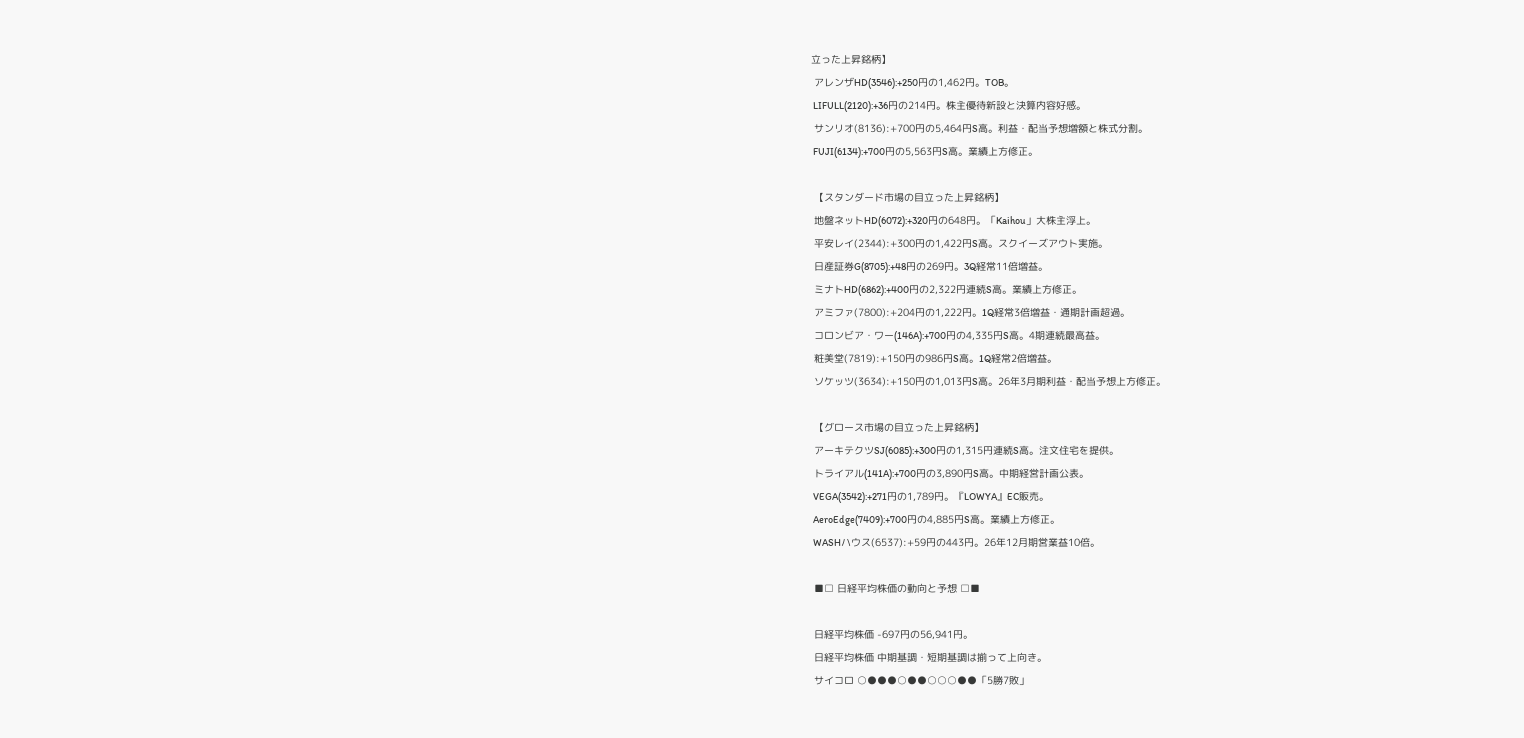立った上昇銘柄】
 アレンザHD(3546):+250円の1,462円。TOB。
 LIFULL(2120):+36円の214円。株主優待新設と決算内容好感。
 サンリオ(8136):+700円の5,464円S高。利益・配当予想増額と株式分割。
 FUJI(6134):+700円の5,563円S高。業績上方修正。

 【スタンダード市場の目立った上昇銘柄】
 地盤ネットHD(6072):+320円の648円。「Kaihou」大株主浮上。
 平安レイ(2344):+300円の1,422円S高。スクイーズアウト実施。
 日産証券G(8705):+48円の269円。3Q経常11倍増益。
 ミナトHD(6862):+400円の2,322円連続S高。業績上方修正。
 アミファ(7800):+204円の1,222円。1Q経常3倍増益・通期計画超過。
 コロンビア・ワー(146A):+700円の4,335円S高。4期連続最高益。
 粧美堂(7819):+150円の986円S高。1Q経常2倍増益。
 ソケッツ(3634):+150円の1,013円S高。26年3月期利益・配当予想上方修正。

 【グロース市場の目立った上昇銘柄】
 アーキテクツSJ(6085):+300円の1,315円連続S高。注文住宅を提供。
 トライアル(141A):+700円の3,890円S高。中期経営計画公表。
 VEGA(3542):+271円の1,789円。『LOWYA』EC販売。
 AeroEdge(7409):+700円の4,885円S高。業績上方修正。
 WASHハウス(6537):+59円の443円。26年12月期営業益10倍。

 ■□ 日経平均株価の動向と予想 □■

 日経平均株価 -697円の56,941円。
 日経平均株価 中期基調・短期基調は揃って上向き。
 サイコロ ○●●●○●●○○○●●「5勝7敗」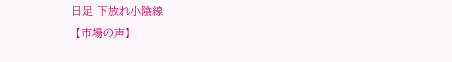日足 下放れ小陰線
 【市場の声】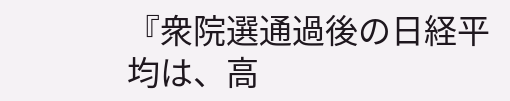『衆院選通過後の日経平均は、高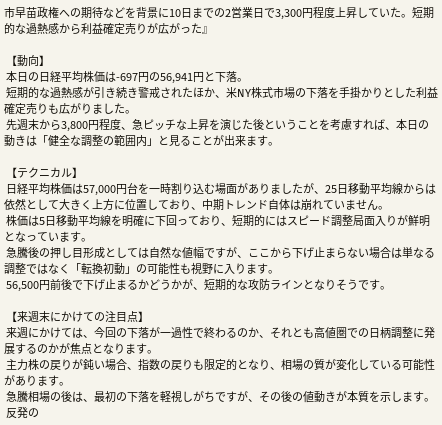市早苗政権への期待などを背景に10日までの2営業日で3,300円程度上昇していた。短期的な過熱感から利益確定売りが広がった』

 【動向】
 本日の日経平均株価は-697円の56,941円と下落。
 短期的な過熱感が引き続き警戒されたほか、米NY株式市場の下落を手掛かりとした利益確定売りも広がりました。
 先週末から3,800円程度、急ピッチな上昇を演じた後ということを考慮すれば、本日の動きは「健全な調整の範囲内」と見ることが出来ます。

 【テクニカル】
 日経平均株価は57,000円台を一時割り込む場面がありましたが、25日移動平均線からは依然として大きく上方に位置しており、中期トレンド自体は崩れていません。
 株価は5日移動平均線を明確に下回っており、短期的にはスピード調整局面入りが鮮明となっています。
 急騰後の押し目形成としては自然な値幅ですが、ここから下げ止まらない場合は単なる調整ではなく「転換初動」の可能性も視野に入ります。
 56,500円前後で下げ止まるかどうかが、短期的な攻防ラインとなりそうです。

 【来週末にかけての注目点】
 来週にかけては、今回の下落が一過性で終わるのか、それとも高値圏での日柄調整に発展するのかが焦点となります。
 主力株の戻りが鈍い場合、指数の戻りも限定的となり、相場の質が変化している可能性があります。
 急騰相場の後は、最初の下落を軽視しがちですが、その後の値動きが本質を示します。
 反発の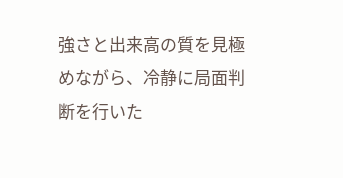強さと出来高の質を見極めながら、冷静に局面判断を行いた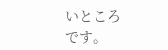いところです。